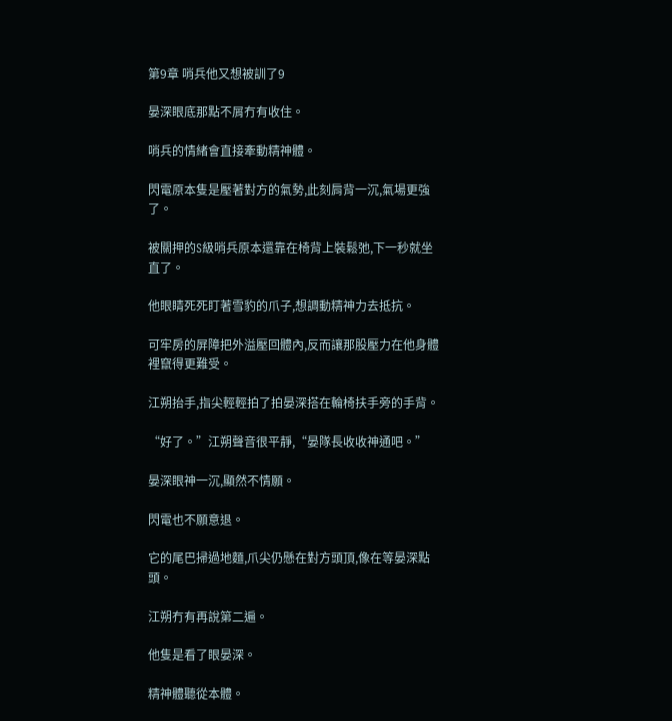第9章 哨兵他又想被訓了9

晏深眼底那點不屑冇有收住。

哨兵的情緒會直接牽動精神體。

閃電原本隻是壓著對方的氣勢,此刻肩背一沉,氣場更強了。

被關押的S級哨兵原本還靠在椅背上裝鬆弛,下一秒就坐直了。

他眼睛死死盯著雪豹的爪子,想調動精神力去抵抗。

可牢房的屏障把外溢壓回體內,反而讓那股壓力在他身體裡竄得更難受。

江朔抬手,指尖輕輕拍了拍晏深搭在輪椅扶手旁的手背。

“好了。”江朔聲音很平靜,“晏隊長收收神通吧。”

晏深眼神一沉,顯然不情願。

閃電也不願意退。

它的尾巴掃過地麵,爪尖仍懸在對方頭頂,像在等晏深點頭。

江朔冇有再說第二遍。

他隻是看了眼晏深。

精神體聽從本體。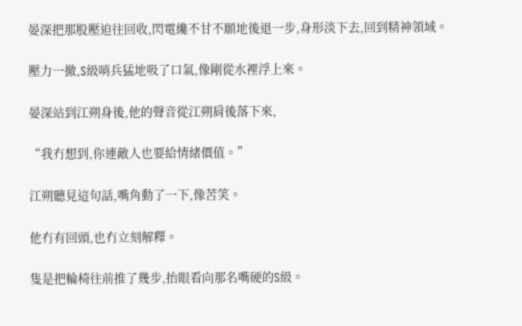晏深把那股壓迫往回收,閃電纔不甘不願地後退一步,身形淡下去,回到精神領域。

壓力一撤,S級哨兵猛地吸了口氣,像剛從水裡浮上來。

晏深站到江朔身後,他的聲音從江朔肩後落下來,

“我冇想到,你連敵人也要給情緒價值。”

江朔聽見這句話,嘴角動了一下,像苦笑。

他冇有回頭,也冇立刻解釋。

隻是把輪椅往前推了幾步,抬眼看向那名嘴硬的S級。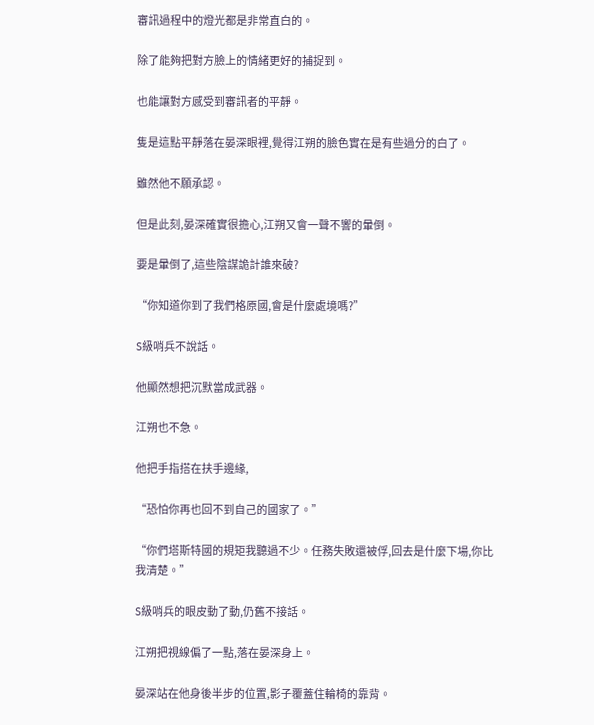審訊過程中的燈光都是非常直白的。

除了能夠把對方臉上的情緒更好的捕捉到。

也能讓對方感受到審訊者的平靜。

隻是這點平靜落在晏深眼裡,覺得江朔的臉色實在是有些過分的白了。

雖然他不願承認。

但是此刻,晏深確實很擔心,江朔又會一聲不響的暈倒。

要是暈倒了,這些陰謀詭計誰來破?

“你知道你到了我們格原國,會是什麼處境嗎?”

S級哨兵不說話。

他顯然想把沉默當成武器。

江朔也不急。

他把手指搭在扶手邊緣,

“恐怕你再也回不到自己的國家了。”

“你們塔斯特國的規矩我聽過不少。任務失敗還被俘,回去是什麼下場,你比我清楚。”

S級哨兵的眼皮動了動,仍舊不接話。

江朔把視線偏了一點,落在晏深身上。

晏深站在他身後半步的位置,影子覆蓋住輪椅的靠背。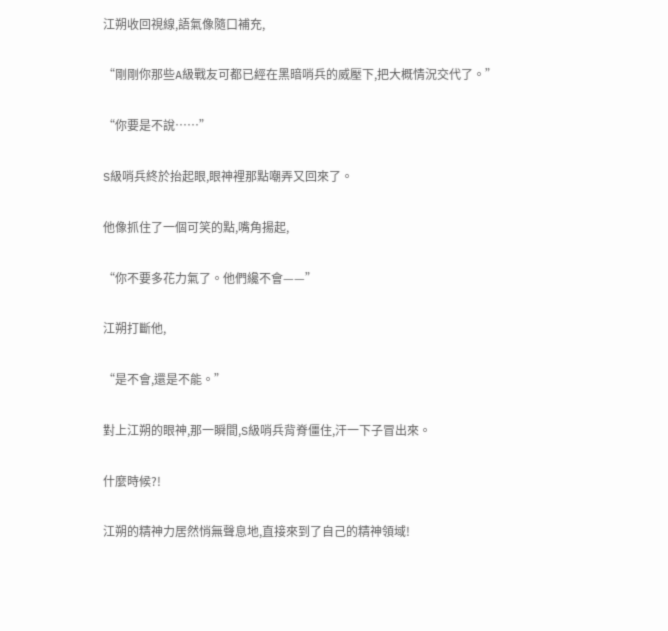江朔收回視線,語氣像隨口補充,

“剛剛你那些A級戰友可都已經在黑暗哨兵的威壓下,把大概情況交代了。”

“你要是不說……”

S級哨兵終於抬起眼,眼神裡那點嘲弄又回來了。

他像抓住了一個可笑的點,嘴角揚起,

“你不要多花力氣了。他們纔不會——”

江朔打斷他,

“是不會,還是不能。”

對上江朔的眼神,那一瞬間,S級哨兵背脊僵住,汗一下子冒出來。

什麼時候?!

江朔的精神力居然悄無聲息地,直接來到了自己的精神領域!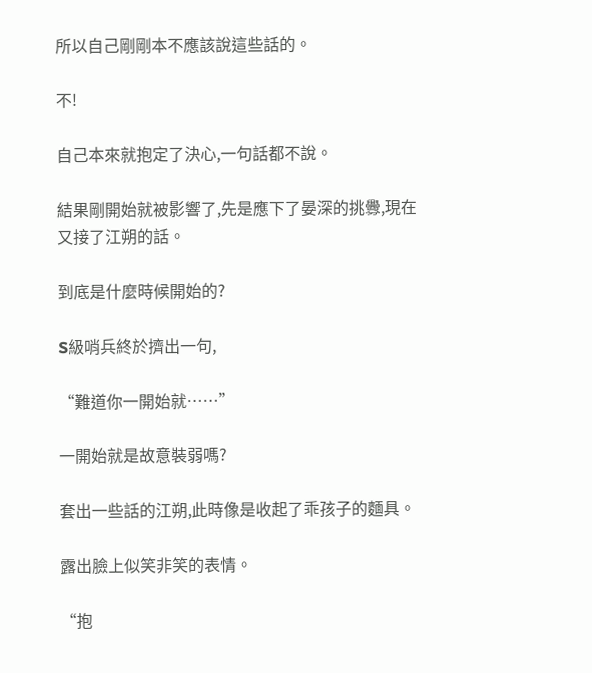所以自己剛剛本不應該說這些話的。

不!

自己本來就抱定了決心,一句話都不說。

結果剛開始就被影響了,先是應下了晏深的挑釁,現在又接了江朔的話。

到底是什麼時候開始的?

S級哨兵終於擠出一句,

“難道你一開始就……”

一開始就是故意裝弱嗎?

套出一些話的江朔,此時像是收起了乖孩子的麵具。

露出臉上似笑非笑的表情。

“抱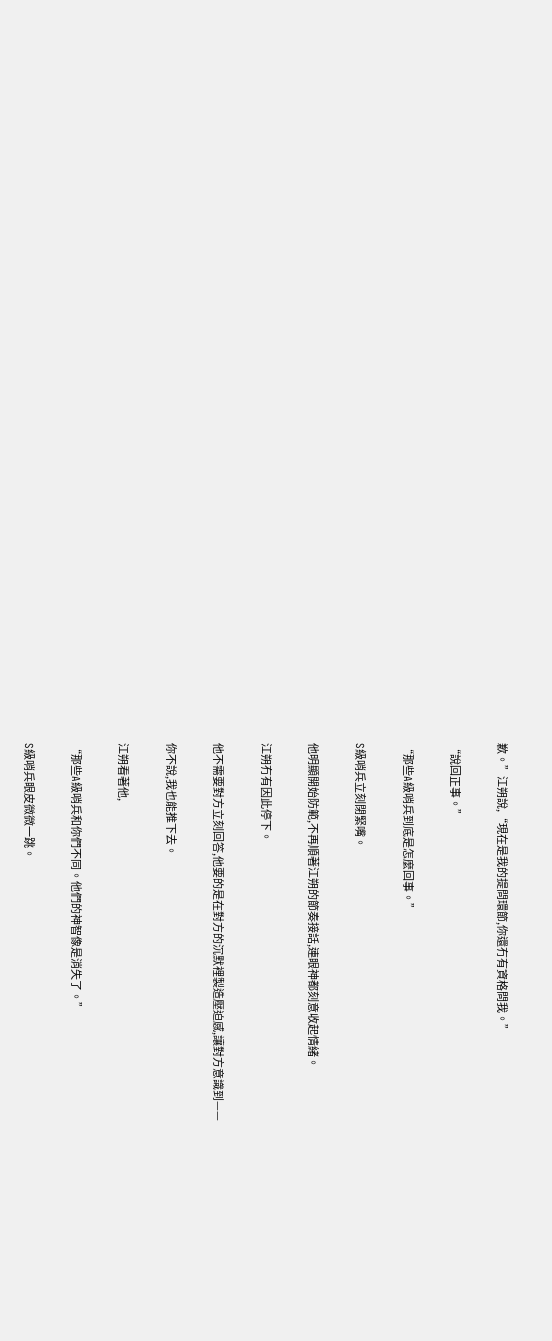歉。”江朔說,“現在是我的提問環節,你還冇有資格問我。”

“說回正事。”

“那些A級哨兵到底是怎麼回事。”

S級哨兵立刻閉緊嘴。

他明顯開始防範,不再順著江朔的節奏接話,連眼神都刻意收起情緒。

江朔冇有因此停下。

他不需要對方立刻回答,他要的是在對方的沉默裡製造壓迫感,讓對方意識到——

你不說,我也能推下去。

江朔看著他,

“那些A級哨兵和你們不同。他們的神智像是消失了。”

S級哨兵眼皮微微一跳。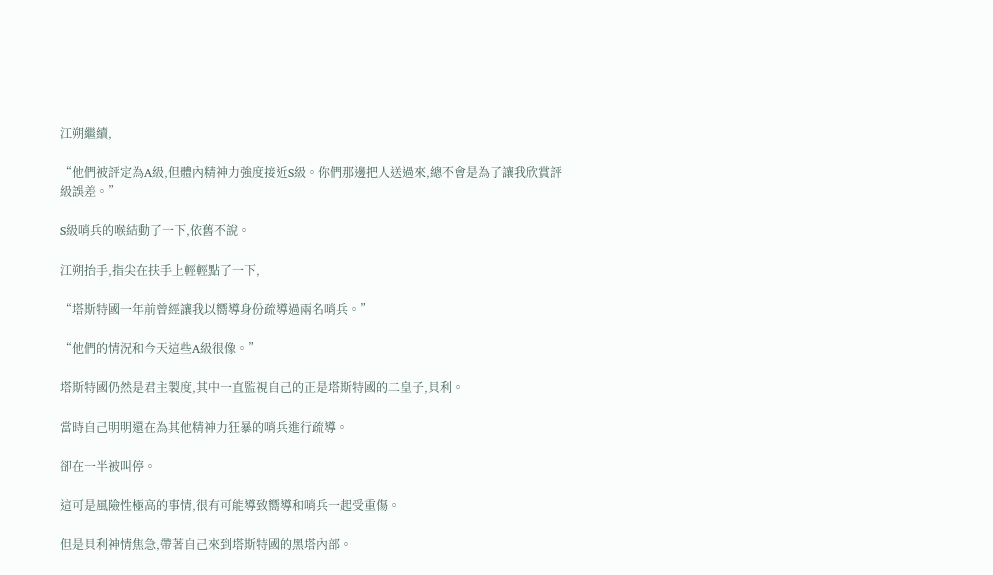江朔繼續,

“他們被評定為A級,但體內精神力強度接近S級。你們那邊把人送過來,總不會是為了讓我欣賞評級誤差。”

S級哨兵的喉結動了一下,依舊不說。

江朔抬手,指尖在扶手上輕輕點了一下,

“塔斯特國一年前曾經讓我以嚮導身份疏導過兩名哨兵。”

“他們的情況和今天這些A級很像。”

塔斯特國仍然是君主製度,其中一直監視自己的正是塔斯特國的二皇子,貝利。

當時自己明明還在為其他精神力狂暴的哨兵進行疏導。

卻在一半被叫停。

這可是風險性極高的事情,很有可能導致嚮導和哨兵一起受重傷。

但是貝利神情焦急,帶著自己來到塔斯特國的黑塔內部。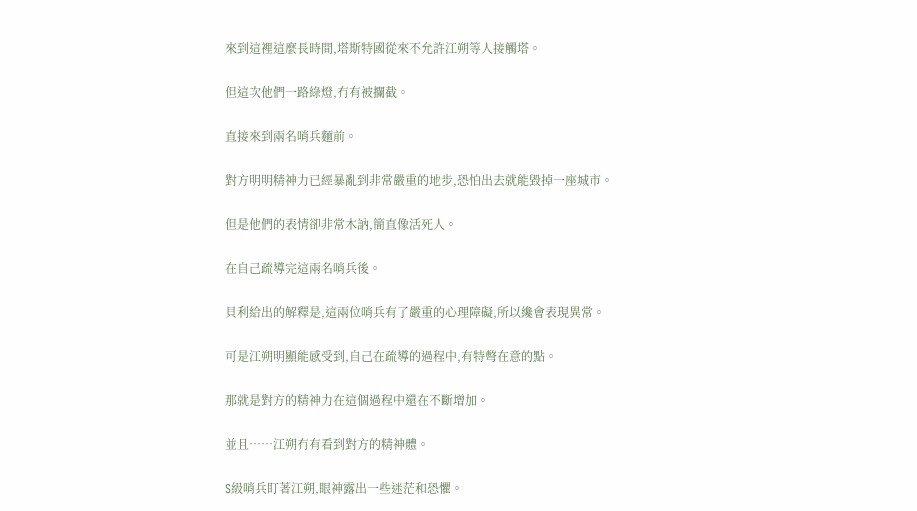來到這裡這麼長時間,塔斯特國從來不允許江朔等人接觸塔。

但這次他們一路綠燈,冇有被攔截。

直接來到兩名哨兵麵前。

對方明明精神力已經暴亂到非常嚴重的地步,恐怕出去就能毀掉一座城市。

但是他們的表情卻非常木訥,簡直像活死人。

在自己疏導完這兩名哨兵後。

貝利給出的解釋是,這兩位哨兵有了嚴重的心理障礙,所以纔會表現異常。

可是江朔明顯能感受到,自己在疏導的過程中,有特彆在意的點。

那就是對方的精神力在這個過程中還在不斷增加。

並且……江朔冇有看到對方的精神體。

S級哨兵盯著江朔,眼神露出一些迷茫和恐懼。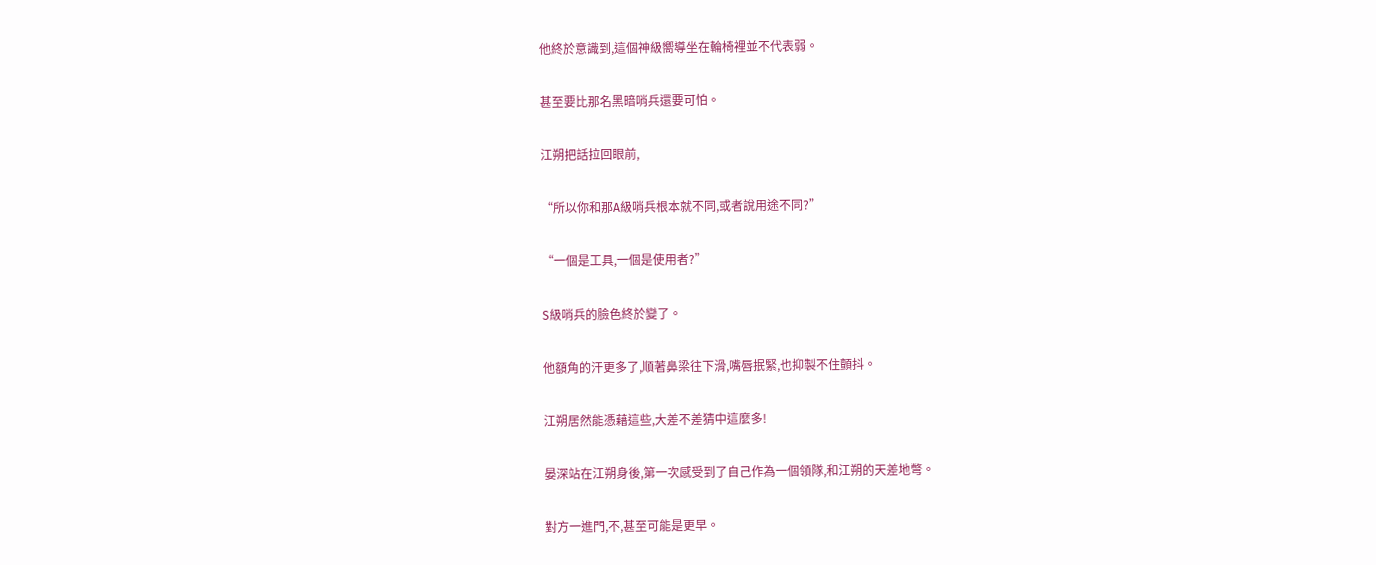他終於意識到,這個神級嚮導坐在輪椅裡並不代表弱。

甚至要比那名黑暗哨兵還要可怕。

江朔把話拉回眼前,

“所以你和那A級哨兵根本就不同,或者說用途不同?”

“一個是工具,一個是使用者?”

S級哨兵的臉色終於變了。

他額角的汗更多了,順著鼻梁往下滑,嘴唇抿緊,也抑製不住顫抖。

江朔居然能憑藉這些,大差不差猜中這麼多!

晏深站在江朔身後,第一次感受到了自己作為一個領隊,和江朔的天差地彆。

對方一進門,不,甚至可能是更早。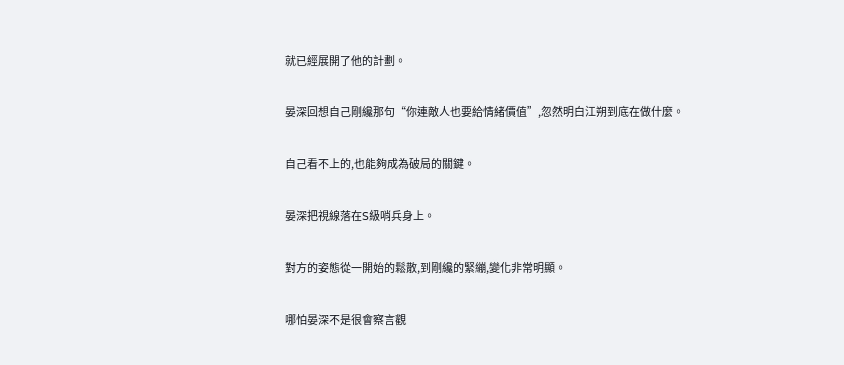就已經展開了他的計劃。

晏深回想自己剛纔那句“你連敵人也要給情緒價值”,忽然明白江朔到底在做什麼。

自己看不上的,也能夠成為破局的關鍵。

晏深把視線落在S級哨兵身上。

對方的姿態從一開始的鬆散,到剛纔的緊繃,變化非常明顯。

哪怕晏深不是很會察言觀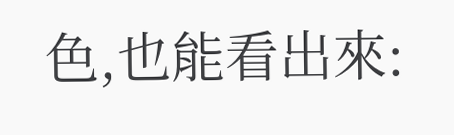色,也能看出來: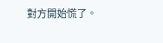對方開始慌了。